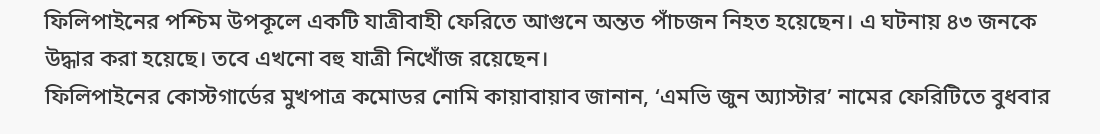ফিলিপাইনের পশ্চিম উপকূলে একটি যাত্রীবাহী ফেরিতে আগুনে অন্তত পাঁচজন নিহত হয়েছেন। এ ঘটনায় ৪৩ জনকে উদ্ধার করা হয়েছে। তবে এখনো বহু যাত্রী নিখোঁজ রয়েছেন।
ফিলিপাইনের কোস্টগার্ডের মুখপাত্র কমোডর নোমি কায়াবায়াব জানান, ‘এমভি জুন অ্যাস্টার’ নামের ফেরিটিতে বুধবার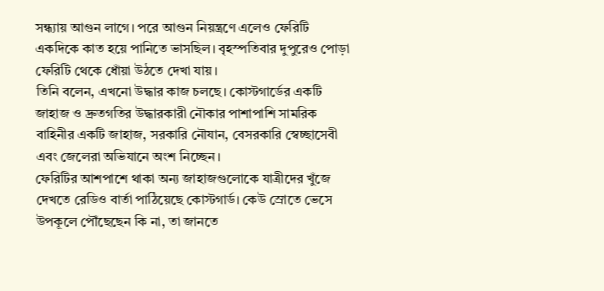সন্ধ্যায় আগুন লাগে। পরে আগুন নিয়ন্ত্রণে এলেও ফেরিটি একদিকে কাত হয়ে পানিতে ভাসছিল। বৃহস্পতিবার দুপুরেও পোড়া ফেরিটি থেকে ধোঁয়া উঠতে দেখা যায়।
তিনি বলেন, এখনো উদ্ধার কাজ চলছে। কোস্টগার্ডের একটি জাহাজ ও দ্রুতগতির উদ্ধারকারী নৌকার পাশাপাশি সামরিক বাহিনীর একটি জাহাজ, সরকারি নৌযান, বেসরকারি স্বেচ্ছাসেবী এবং জেলেরা অভিযানে অংশ নিচ্ছেন।
ফেরিটির আশপাশে থাকা অন্য জাহাজগুলোকে যাত্রীদের খুঁজে দেখতে রেডিও বার্তা পাঠিয়েছে কোস্টগার্ড। কেউ স্রোতে ভেসে উপকূলে পৌঁছেছেন কি না, তা জানতে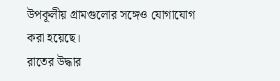উপকূলীয় গ্রামগুলোর সঙ্গেও যোগাযোগ করা হয়েছে।
রাতের উদ্ধার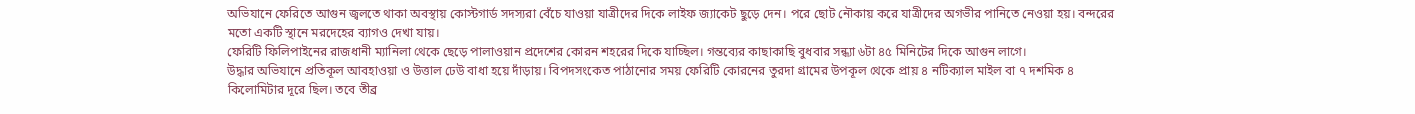অভিযানে ফেরিতে আগুন জ্বলতে থাকা অবস্থায় কোস্টগার্ড সদস্যরা বেঁচে যাওয়া যাত্রীদের দিকে লাইফ জ্যাকেট ছুড়ে দেন। পরে ছোট নৌকায় করে যাত্রীদের অগভীর পানিতে নেওয়া হয়। বন্দরের মতো একটি স্থানে মরদেহের ব্যাগও দেখা যায়।
ফেরিটি ফিলিপাইনের রাজধানী ম্যানিলা থেকে ছেড়ে পালাওয়ান প্রদেশের কোরন শহরের দিকে যাচ্ছিল। গন্তব্যের কাছাকাছি বুধবার সন্ধ্যা ৬টা ৪৫ মিনিটের দিকে আগুন লাগে।
উদ্ধার অভিযানে প্রতিকূল আবহাওয়া ও উত্তাল ঢেউ বাধা হয়ে দাঁড়ায়। বিপদসংকেত পাঠানোর সময় ফেরিটি কোরনের তুরদা গ্রামের উপকূল থেকে প্রায় ৪ নটিক্যাল মাইল বা ৭ দশমিক ৪ কিলোমিটার দূরে ছিল। তবে তীব্র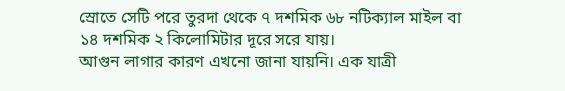স্রোতে সেটি পরে তুরদা থেকে ৭ দশমিক ৬৮ নটিক্যাল মাইল বা ১৪ দশমিক ২ কিলোমিটার দূরে সরে যায়।
আগুন লাগার কারণ এখনো জানা যায়নি। এক যাত্রী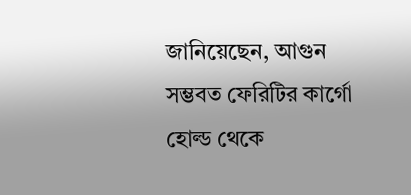জানিয়েছেন, আগুন সম্ভবত ফেরিটির কার্গো হোল্ড থেকে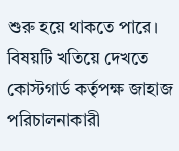শুরু হয়ে থাকতে পারে। বিষয়টি খতিয়ে দেখতে কোস্টগার্ড কর্তৃপক্ষ জাহাজ পরিচালনাকারী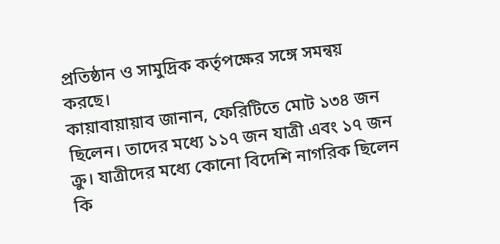প্রতিষ্ঠান ও সামুদ্রিক কর্তৃপক্ষের সঙ্গে সমন্বয় করছে।
কায়াবায়ায়াব জানান, ফেরিটিতে মোট ১৩৪ জন ছিলেন। তাদের মধ্যে ১১৭ জন যাত্রী এবং ১৭ জন ক্রু। যাত্রীদের মধ্যে কোনো বিদেশি নাগরিক ছিলেন কি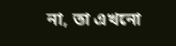না, তা এখনো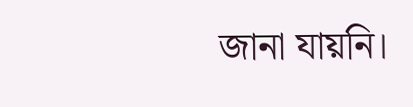জানা যায়নি।